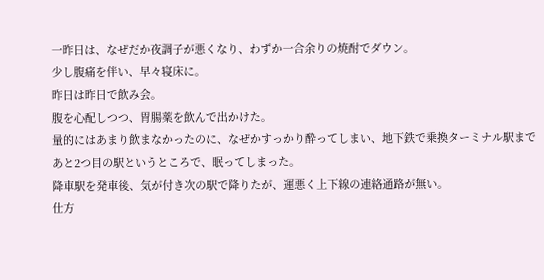一昨日は、なぜだか夜調子が悪くなり、わずか一合余りの焼酎でダウン。
少し腹痛を伴い、早々寝床に。
昨日は昨日で飲み会。
腹を心配しつつ、胃腸薬を飲んで出かけた。
量的にはあまり飲まなかったのに、なぜかすっかり酔ってしまい、地下鉄で乗換ターミナル駅まであと2つ目の駅というところで、眠ってしまった。
降車駅を発車後、気が付き次の駅で降りたが、運悪く上下線の連絡通路が無い。
仕方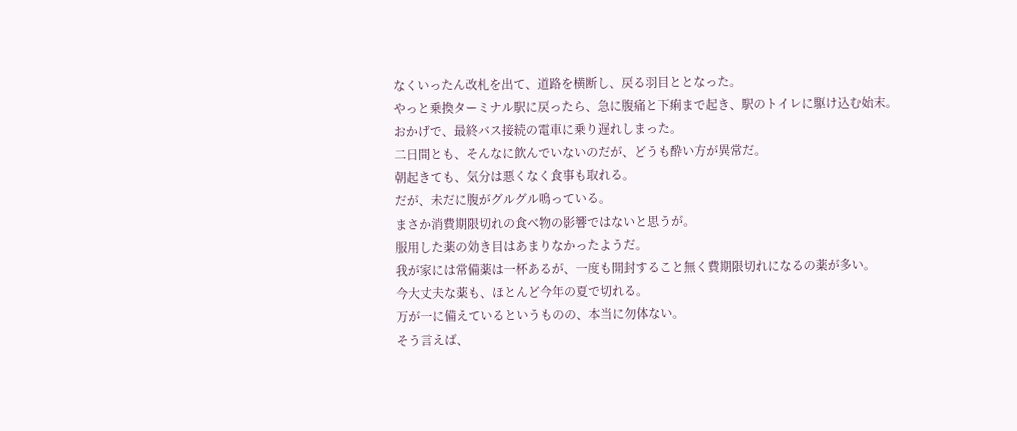なくいったん改札を出て、道路を横断し、戻る羽目ととなった。
やっと乗換ターミナル駅に戻ったら、急に腹痛と下痢まで起き、駅のトイレに駆け込む始末。
おかげで、最終バス接続の電車に乗り遅れしまった。
二日間とも、そんなに飲んでいないのだが、どうも酔い方が異常だ。
朝起きても、気分は悪くなく食事も取れる。
だが、未だに腹がグルグル鳴っている。
まさか消費期限切れの食べ物の影響ではないと思うが。
服用した薬の効き目はあまりなかったようだ。
我が家には常備薬は一杯あるが、一度も開封すること無く費期限切れになるの薬が多い。
今大丈夫な薬も、ほとんど今年の夏で切れる。
万が一に備えているというものの、本当に勿体ない。
そう言えば、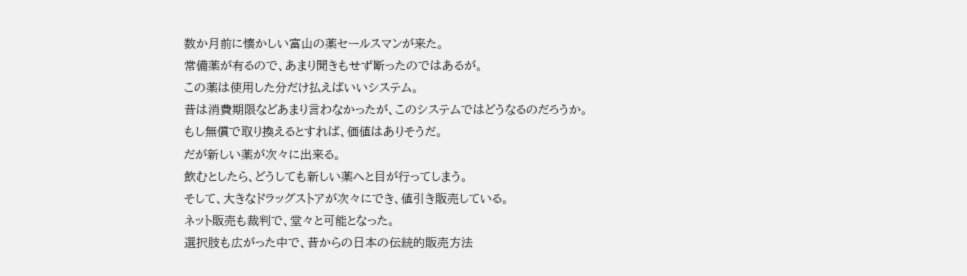数か月前に懐かしい富山の薬セールスマンが来た。
常備薬が有るので、あまり聞きもせず断ったのではあるが。
この薬は使用した分だけ払えばいいシステム。
昔は消費期限などあまり言わなかったが、このシステムではどうなるのだろうか。
もし無償で取り換えるとすれば、価値はありそうだ。
だが新しい薬が次々に出来る。
飲むとしたら、どうしても新しい薬へと目が行ってしまう。
そして、大きなドラッグストアが次々にでき、値引き販売している。
ネット販売も裁判で、堂々と可能となった。
選択肢も広がった中で、昔からの日本の伝統的販売方法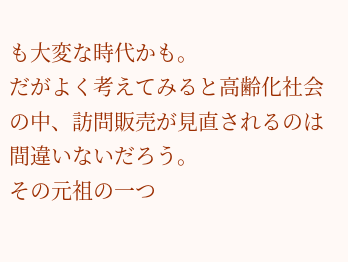も大変な時代かも。
だがよく考えてみると高齢化社会の中、訪問販売が見直されるのは間違いないだろう。
その元祖の一つ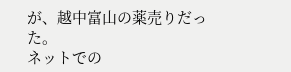が、越中富山の薬売りだった。
ネットでの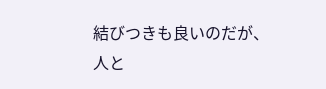結びつきも良いのだが、人と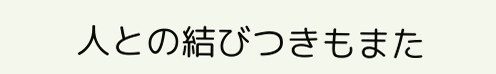人との結びつきもまた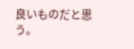良いものだと思う。